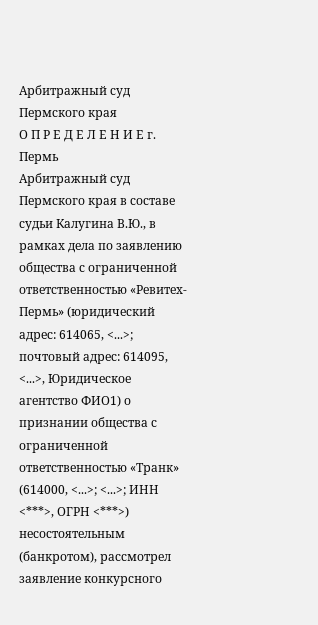Арбитражный суд Пермского края
О П Р Е Д Е Л Е Н И Е г. Пермь
Арбитражный суд Пермского края в составе судьи Калугина В.Ю., в рамках дела по заявлению общества с ограниченной ответственностью «Ревитех-Пермь» (юридический адрес: 614065, <...>; почтовый адрес: 614095, <...>, Юридическое агентство ФИО1) о признании общества с ограниченной ответственностью «Транк» (614000, <...>; <...>; ИНН <***>, ОГРН <***>) несостоятельным (банкротом), рассмотрел заявление конкурсного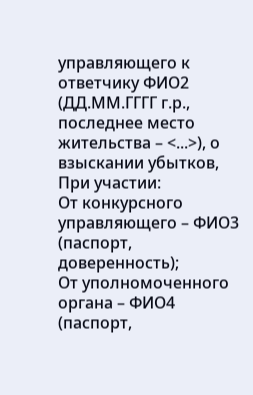управляющего к ответчику ФИО2 (ДД.ММ.ГГГГ г.р., последнее место жительства – <...>), о взыскании убытков,
При участии:
От конкурсного управляющего – ФИО3 (паспорт, доверенность);
От уполномоченного органа – ФИО4 (паспорт,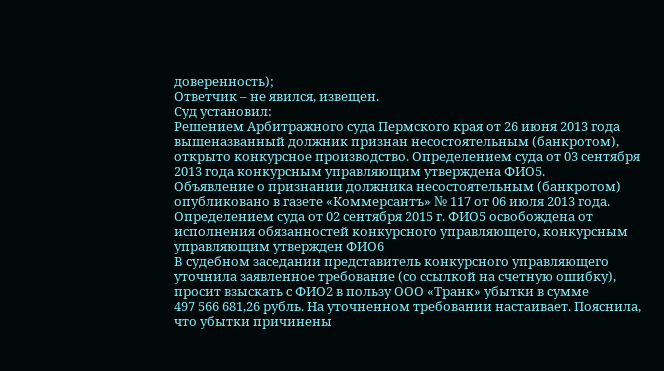доверенность);
Ответчик – не явился, извещен.
Суд установил:
Решением Арбитражного суда Пермского края от 26 июня 2013 года вышеназванный должник признан несостоятельным (банкротом), открыто конкурсное производство. Определением суда от 03 сентября 2013 года конкурсным управляющим утверждена ФИО5.
Объявление о признании должника несостоятельным (банкротом) опубликовано в газете «Коммерсантъ» № 117 от 06 июля 2013 года.
Определением суда от 02 сентября 2015 г. ФИО5 освобождена от исполнения обязанностей конкурсного управляющего, конкурсным управляющим утвержден ФИО6
В судебном заседании представитель конкурсного управляющего уточнила заявленное требование (со ссылкой на счетную ошибку), просит взыскать с ФИО2 в пользу ООО «Транк» убытки в сумме
497 566 681,26 рубль. На уточненном требовании настаивает. Пояснила, что убытки причинены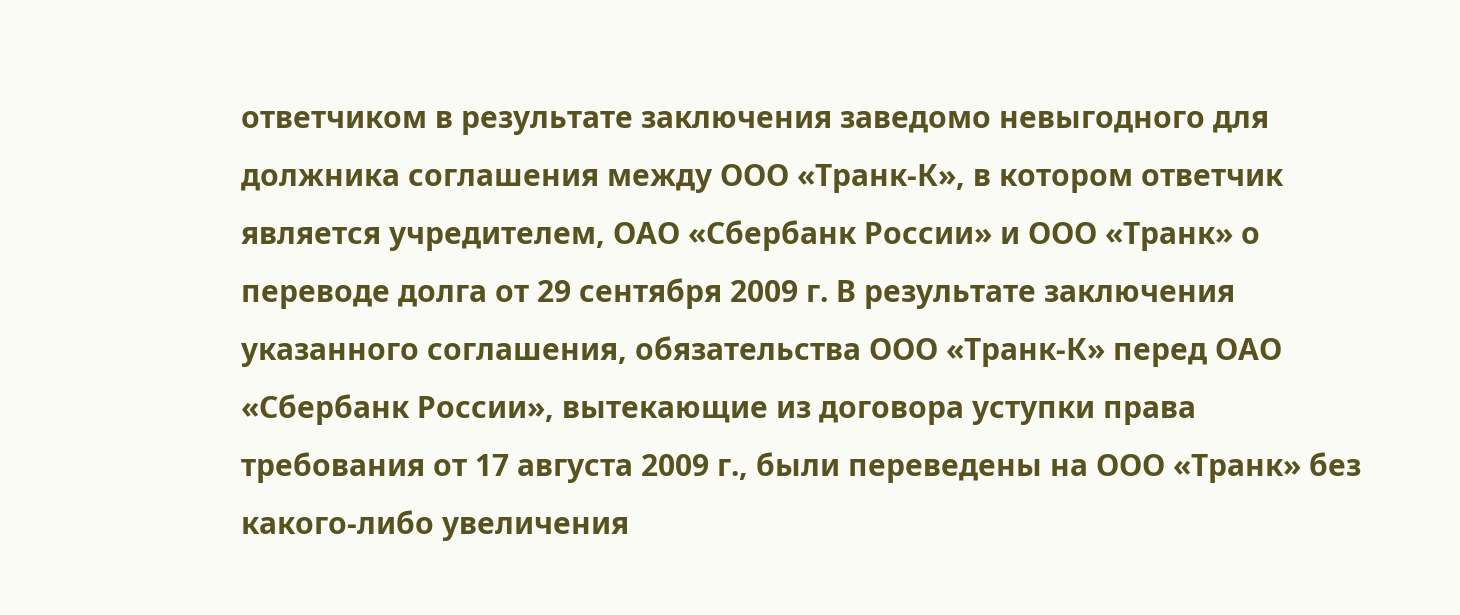ответчиком в результате заключения заведомо невыгодного для должника соглашения между ООО «Транк-К», в котором ответчик является учредителем, ОАО «Сбербанк России» и ООО «Транк» о переводе долга от 29 сентября 2009 г. В результате заключения указанного соглашения, обязательства ООО «Транк-К» перед ОАО «Сбербанк России», вытекающие из договора уступки права требования от 17 августа 2009 г., были переведены на ООО «Транк» без какого-либо увеличения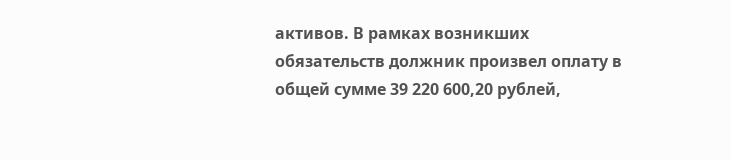активов. В рамках возникших обязательств должник произвел оплату в общей сумме 39 220 600,20 рублей,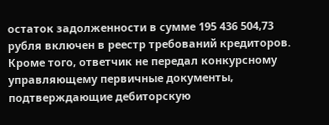остаток задолженности в сумме 195 436 504,73 рубля включен в реестр требований кредиторов. Кроме того, ответчик не передал конкурсному управляющему первичные документы, подтверждающие дебиторскую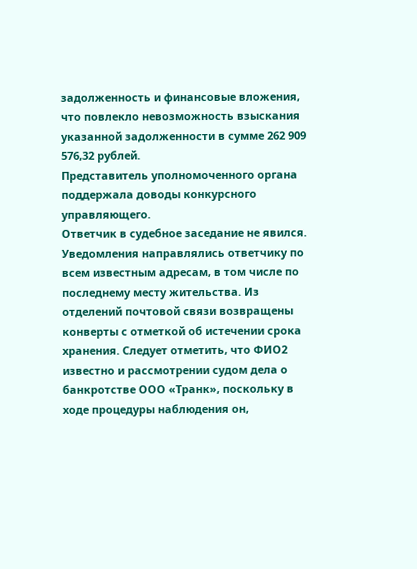задолженность и финансовые вложения, что повлекло невозможность взыскания указанной задолженности в сумме 262 909 576,32 рублей.
Представитель уполномоченного органа поддержала доводы конкурсного управляющего.
Ответчик в судебное заседание не явился. Уведомления направлялись ответчику по всем известным адресам, в том числе по последнему месту жительства. Из отделений почтовой связи возвращены конверты с отметкой об истечении срока хранения. Следует отметить, что ФИО2 известно и рассмотрении судом дела о банкротстве ООО «Транк», поскольку в ходе процедуры наблюдения он,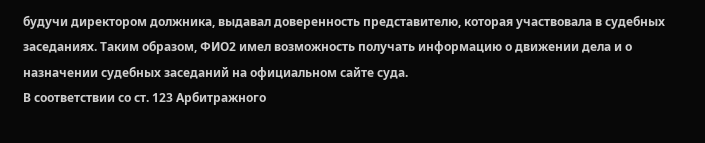будучи директором должника, выдавал доверенность представителю, которая участвовала в судебных заседаниях. Таким образом, ФИО2 имел возможность получать информацию о движении дела и о назначении судебных заседаний на официальном сайте суда.
В соответствии со ст. 123 Арбитражного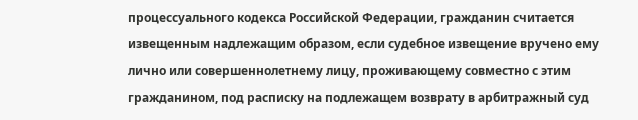процессуального кодекса Российской Федерации, гражданин считается извещенным надлежащим образом, если судебное извещение вручено ему лично или совершеннолетнему лицу, проживающему совместно с этим гражданином, под расписку на подлежащем возврату в арбитражный суд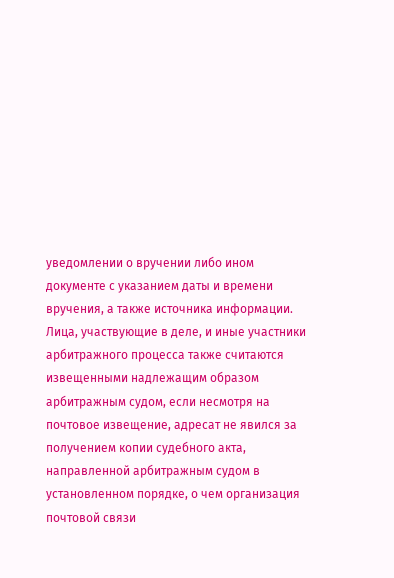уведомлении о вручении либо ином документе с указанием даты и времени вручения, а также источника информации. Лица, участвующие в деле, и иные участники арбитражного процесса также считаются извещенными надлежащим образом арбитражным судом, если несмотря на почтовое извещение, адресат не явился за получением копии судебного акта, направленной арбитражным судом в установленном порядке, о чем организация почтовой связи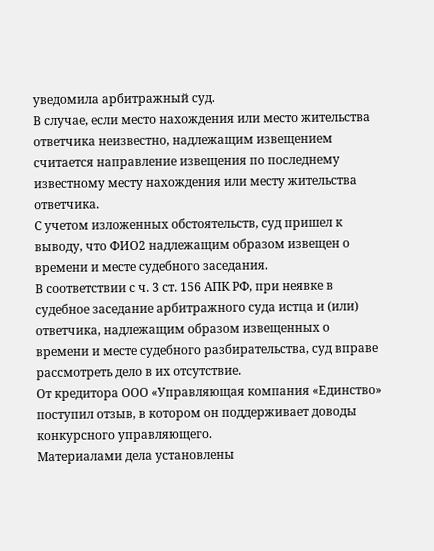уведомила арбитражный суд.
В случае, если место нахождения или место жительства ответчика неизвестно, надлежащим извещением считается направление извещения по последнему известному месту нахождения или месту жительства ответчика.
С учетом изложенных обстоятельств, суд пришел к выводу, что ФИО2 надлежащим образом извещен о времени и месте судебного заседания.
В соответствии с ч. 3 ст. 156 АПК РФ, при неявке в судебное заседание арбитражного суда истца и (или) ответчика, надлежащим образом извещенных о времени и месте судебного разбирательства, суд вправе рассмотреть дело в их отсутствие.
От кредитора ООО «Управляющая компания «Единство» поступил отзыв, в котором он поддерживает доводы конкурсного управляющего.
Материалами дела установлены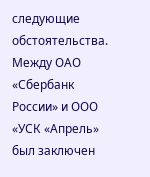следующие обстоятельства.
Между ОАО «Сбербанк России» и ООО «УСК «Апрель» был заключен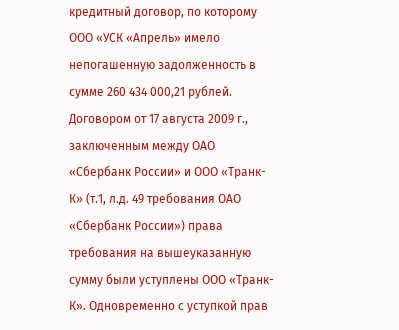кредитный договор, по которому ООО «УСК «Апрель» имело непогашенную задолженность в сумме 260 434 000,21 рублей. Договором от 17 августа 2009 г., заключенным между ОАО «Сбербанк России» и ООО «Транк-К» (т.1, л.д. 49 требования ОАО «Сбербанк России») права требования на вышеуказанную сумму были уступлены ООО «Транк-К». Одновременно с уступкой прав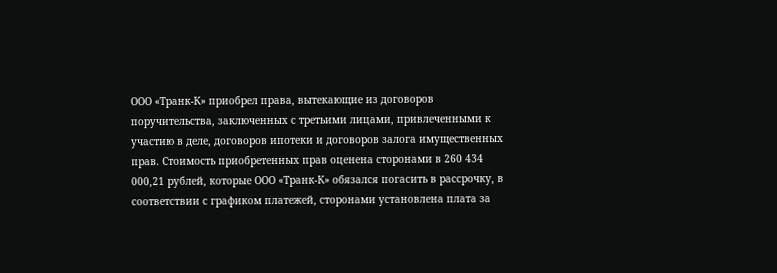ООО «Транк-К» приобрел права, вытекающие из договоров поручительства, заключенных с третьими лицами, привлеченными к участию в деле, договоров ипотеки и договоров залога имущественных прав. Стоимость приобретенных прав оценена сторонами в 260 434 000,21 рублей, которые ООО «Транк-К» обязался погасить в рассрочку, в соответствии с графиком платежей, сторонами установлена плата за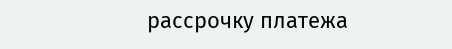рассрочку платежа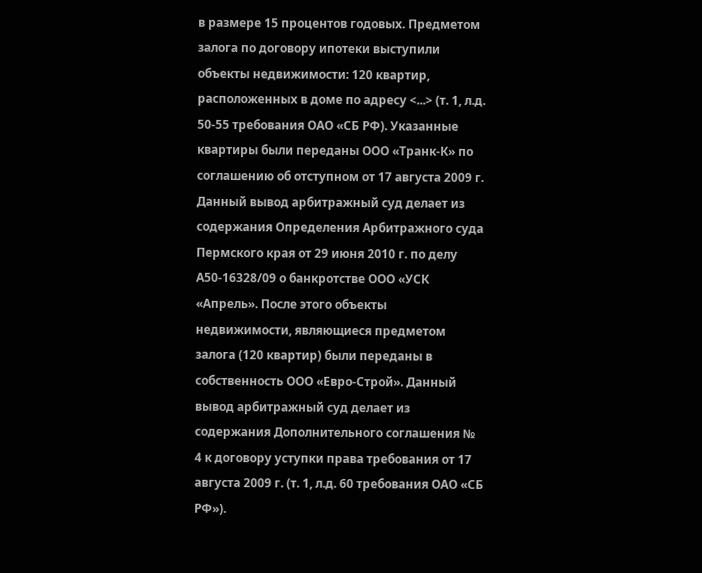в размере 15 процентов годовых. Предметом залога по договору ипотеки выступили объекты недвижимости: 120 квартир, расположенных в доме по адресу <...> (т. 1, л.д. 50-55 требования ОАО «СБ РФ). Указанные квартиры были переданы ООО «Транк-К» по соглашению об отступном от 17 августа 2009 г. Данный вывод арбитражный суд делает из содержания Определения Арбитражного суда Пермского края от 29 июня 2010 г. по делу А50-16328/09 о банкротстве ООО «УСК «Апрель». После этого объекты недвижимости, являющиеся предметом залога (120 квартир) были переданы в собственность ООО «Евро-Строй». Данный вывод арбитражный суд делает из содержания Дополнительного соглашения № 4 к договору уступки права требования от 17 августа 2009 г. (т. 1, л.д. 60 требования ОАО «СБ РФ»).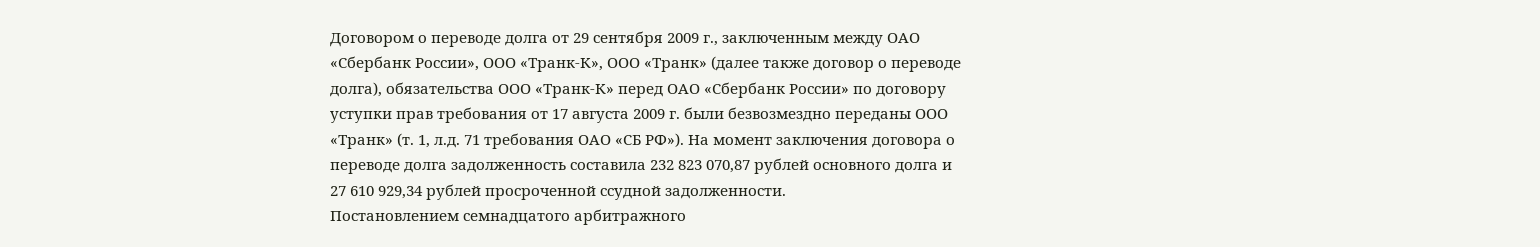Договором о переводе долга от 29 сентября 2009 г., заключенным между ОАО «Сбербанк России», ООО «Транк-К», ООО «Транк» (далее также договор о переводе долга), обязательства ООО «Транк-К» перед ОАО «Сбербанк России» по договору уступки прав требования от 17 августа 2009 г. были безвозмездно переданы ООО «Транк» (т. 1, л.д. 71 требования ОАО «СБ РФ»). На момент заключения договора о переводе долга задолженность составила 232 823 070,87 рублей основного долга и 27 610 929,34 рублей просроченной ссудной задолженности.
Постановлением семнадцатого арбитражного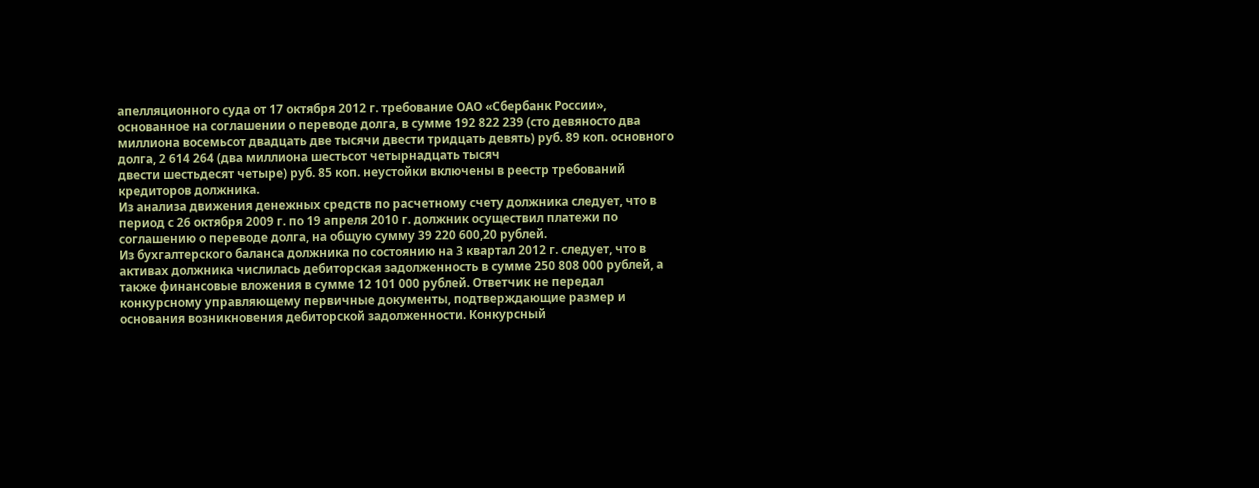апелляционного суда от 17 октября 2012 г. требование ОАО «Сбербанк России», основанное на соглашении о переводе долга, в сумме 192 822 239 (сто девяносто два миллиона восемьсот двадцать две тысячи двести тридцать девять) руб. 89 коп. основного долга, 2 614 264 (два миллиона шестьсот четырнадцать тысяч
двести шестьдесят четыре) руб. 85 коп. неустойки включены в реестр требований кредиторов должника.
Из анализа движения денежных средств по расчетному счету должника следует, что в период с 26 октября 2009 г. по 19 апреля 2010 г. должник осуществил платежи по соглашению о переводе долга, на общую сумму 39 220 600,20 рублей.
Из бухгалтерского баланса должника по состоянию на 3 квартал 2012 г. следует, что в активах должника числилась дебиторская задолженность в сумме 250 808 000 рублей, а также финансовые вложения в сумме 12 101 000 рублей. Ответчик не передал конкурсному управляющему первичные документы, подтверждающие размер и основания возникновения дебиторской задолженности. Конкурсный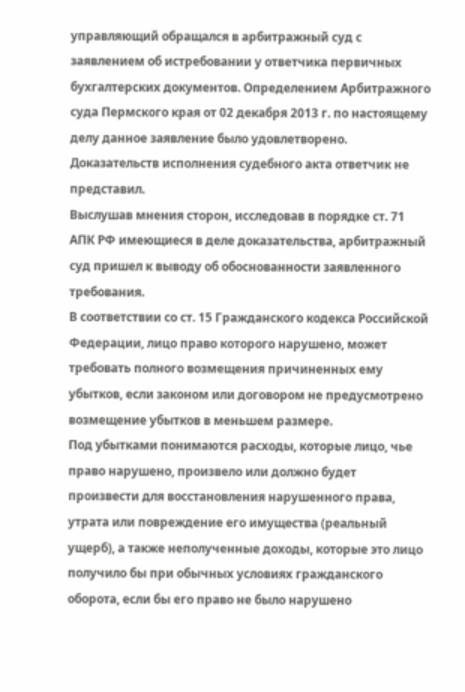управляющий обращался в арбитражный суд с заявлением об истребовании у ответчика первичных бухгалтерских документов. Определением Арбитражного суда Пермского края от 02 декабря 2013 г. по настоящему делу данное заявление было удовлетворено. Доказательств исполнения судебного акта ответчик не представил.
Выслушав мнения сторон, исследовав в порядке ст. 71 АПК РФ имеющиеся в деле доказательства, арбитражный суд пришел к выводу об обоснованности заявленного требования.
В соответствии со ст. 15 Гражданского кодекса Российской Федерации, лицо право которого нарушено, может требовать полного возмещения причиненных ему убытков, если законом или договором не предусмотрено возмещение убытков в меньшем размере.
Под убытками понимаются расходы, которые лицо, чье право нарушено, произвело или должно будет произвести для восстановления нарушенного права, утрата или повреждение его имущества (реальный ущерб), а также неполученные доходы, которые это лицо получило бы при обычных условиях гражданского оборота, если бы его право не было нарушено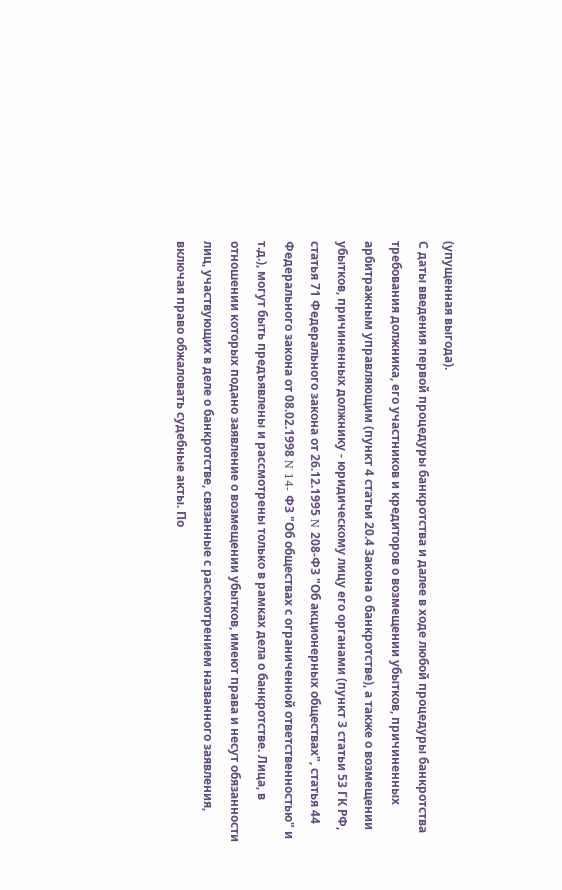(упущенная выгода).
С даты введения первой процедуры банкротства и далее в ходе любой процедуры банкротства требования должника, его участников и кредиторов о возмещении убытков, причиненных арбитражным управляющим (пункт 4 статьи 20.4 Закона о банкротстве), а также о возмещении убытков, причиненных должнику - юридическому лицу его органами (пункт 3 статьи 53 ГК РФ, статья 71 Федерального закона от 26.12.1995 N 208-ФЗ "Об акционерных обществах", статья 44 Федерального закона от 08.02.1998 N 14- ФЗ "Об обществах с ограниченной ответственностью" и т.д.), могут быть предъявлены и рассмотрены только в рамках дела о банкротстве. Лица, в отношении которых подано заявление о возмещении убытков, имеют права и несут обязанности лиц, участвующих в деле о банкротстве, связанные с рассмотрением названного заявления, включая право обжаловать судебные акты. По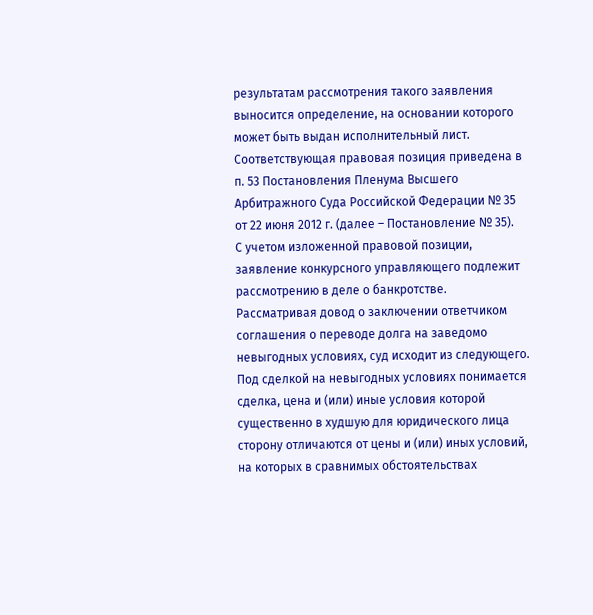результатам рассмотрения такого заявления выносится определение, на основании которого может быть выдан исполнительный лист.
Соответствующая правовая позиция приведена в п. 53 Постановления Пленума Высшего Арбитражного Суда Российской Федерации № 35 от 22 июня 2012 г. (далее – Постановление № 35).
С учетом изложенной правовой позиции, заявление конкурсного управляющего подлежит рассмотрению в деле о банкротстве.
Рассматривая довод о заключении ответчиком соглашения о переводе долга на заведомо невыгодных условиях, суд исходит из следующего.
Под сделкой на невыгодных условиях понимается сделка, цена и (или) иные условия которой существенно в худшую для юридического лица сторону отличаются от цены и (или) иных условий, на которых в сравнимых обстоятельствах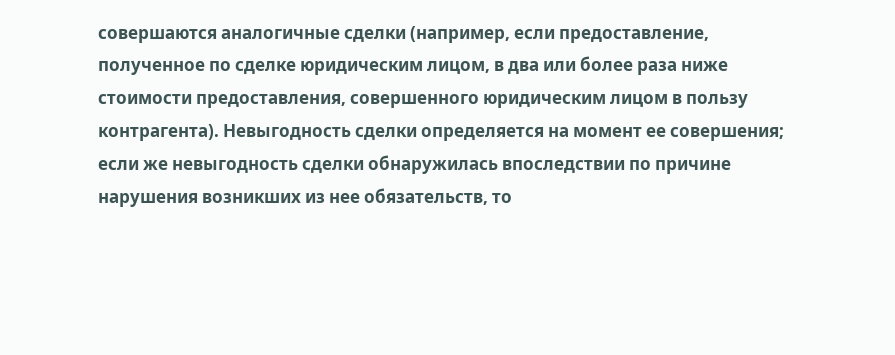совершаются аналогичные сделки (например, если предоставление, полученное по сделке юридическим лицом, в два или более раза ниже стоимости предоставления, совершенного юридическим лицом в пользу контрагента). Невыгодность сделки определяется на момент ее совершения; если же невыгодность сделки обнаружилась впоследствии по причине нарушения возникших из нее обязательств, то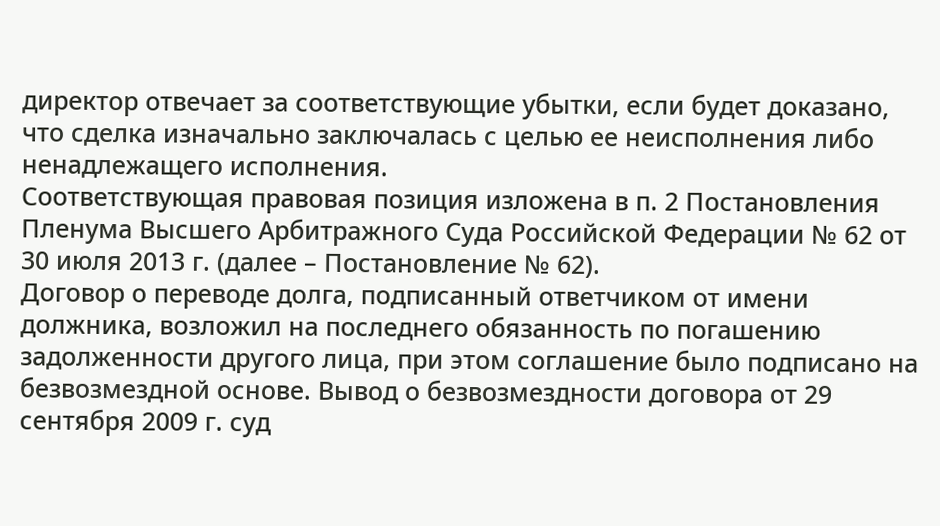директор отвечает за соответствующие убытки, если будет доказано, что сделка изначально заключалась с целью ее неисполнения либо ненадлежащего исполнения.
Соответствующая правовая позиция изложена в п. 2 Постановления Пленума Высшего Арбитражного Суда Российской Федерации № 62 от 30 июля 2013 г. (далее – Постановление № 62).
Договор о переводе долга, подписанный ответчиком от имени должника, возложил на последнего обязанность по погашению задолженности другого лица, при этом соглашение было подписано на безвозмездной основе. Вывод о безвозмездности договора от 29 сентября 2009 г. суд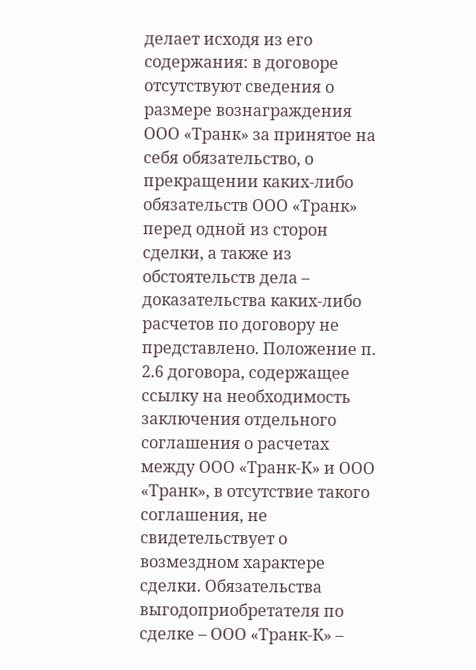делает исходя из его содержания: в договоре отсутствуют сведения о размере вознаграждения ООО «Транк» за принятое на себя обязательство, о прекращении каких-либо обязательств ООО «Транк» перед одной из сторон сделки, а также из обстоятельств дела – доказательства каких-либо расчетов по договору не представлено. Положение п. 2.6 договора, содержащее ссылку на необходимость заключения отдельного соглашения о расчетах между ООО «Транк-К» и ООО «Транк», в отсутствие такого соглашения, не свидетельствует о возмездном характере сделки. Обязательства выгодоприобретателя по сделке – ООО «Транк-К» –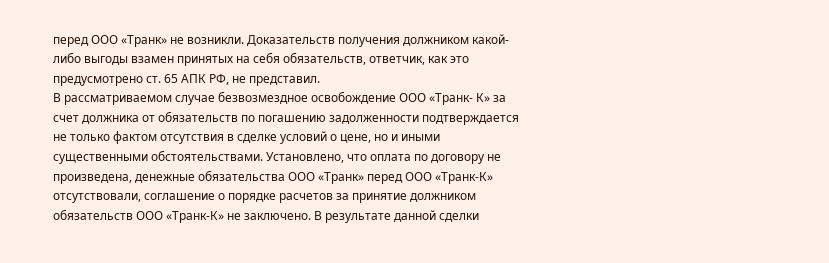перед ООО «Транк» не возникли. Доказательств получения должником какой-либо выгоды взамен принятых на себя обязательств, ответчик, как это предусмотрено ст. 65 АПК РФ, не представил.
В рассматриваемом случае безвозмездное освобождение ООО «Транк- К» за счет должника от обязательств по погашению задолженности подтверждается не только фактом отсутствия в сделке условий о цене, но и иными существенными обстоятельствами. Установлено, что оплата по договору не произведена, денежные обязательства ООО «Транк» перед ООО «Транк-К» отсутствовали, соглашение о порядке расчетов за принятие должником обязательств ООО «Транк-К» не заключено. В результате данной сделки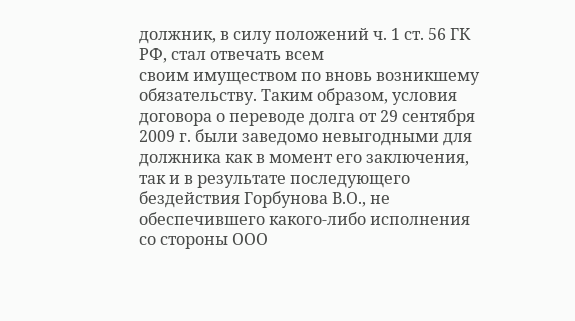должник, в силу положений ч. 1 ст. 56 ГК РФ, стал отвечать всем
своим имуществом по вновь возникшему обязательству. Таким образом, условия договора о переводе долга от 29 сентября 2009 г. были заведомо невыгодными для должника как в момент его заключения, так и в результате последующего бездействия Горбунова В.О., не обеспечившего какого-либо исполнения со стороны ООО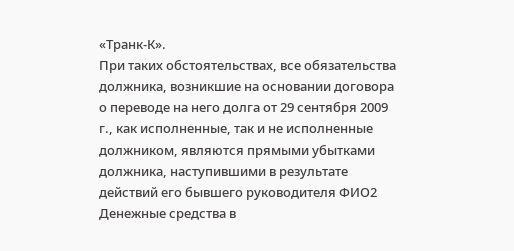«Транк-К».
При таких обстоятельствах, все обязательства должника, возникшие на основании договора о переводе на него долга от 29 сентября 2009 г., как исполненные, так и не исполненные должником, являются прямыми убытками должника, наступившими в результате действий его бывшего руководителя ФИО2 Денежные средства в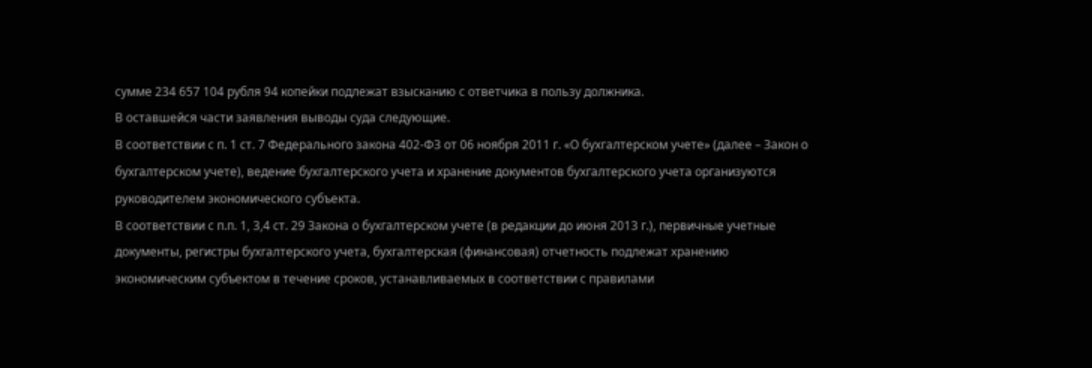сумме 234 657 104 рубля 94 копейки подлежат взысканию с ответчика в пользу должника.
В оставшейся части заявления выводы суда следующие.
В соответствии с п. 1 ст. 7 Федерального закона 402-ФЗ от 06 ноября 2011 г. «О бухгалтерском учете» (далее – Закон о бухгалтерском учете), ведение бухгалтерского учета и хранение документов бухгалтерского учета организуются руководителем экономического субъекта.
В соответствии с п.п. 1, 3,4 ст. 29 Закона о бухгалтерском учете (в редакции до июня 2013 г.), первичные учетные документы, регистры бухгалтерского учета, бухгалтерская (финансовая) отчетность подлежат хранению экономическим субъектом в течение сроков, устанавливаемых в соответствии с правилами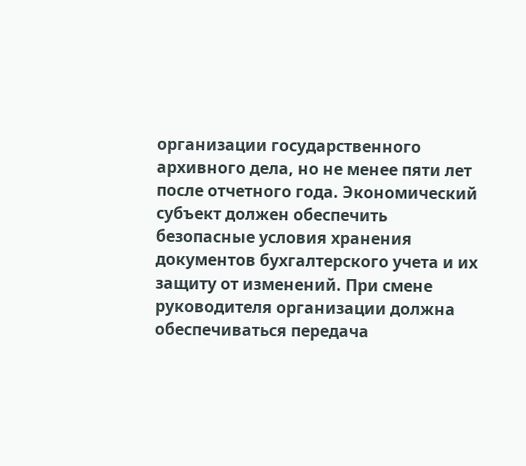организации государственного архивного дела, но не менее пяти лет после отчетного года. Экономический субъект должен обеспечить безопасные условия хранения документов бухгалтерского учета и их защиту от изменений. При смене руководителя организации должна обеспечиваться передача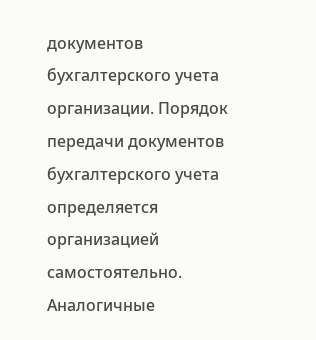документов бухгалтерского учета организации. Порядок передачи документов бухгалтерского учета определяется организацией самостоятельно.
Аналогичные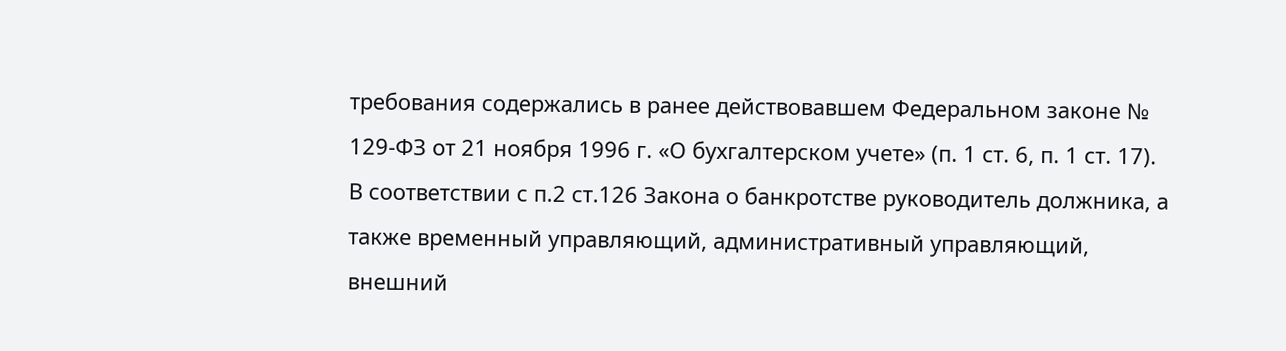требования содержались в ранее действовавшем Федеральном законе № 129-ФЗ от 21 ноября 1996 г. «О бухгалтерском учете» (п. 1 ст. 6, п. 1 ст. 17).
В соответствии с п.2 ст.126 Закона о банкротстве руководитель должника, а также временный управляющий, административный управляющий, внешний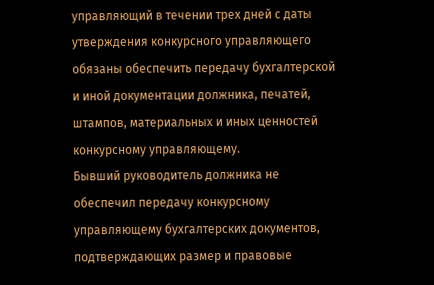управляющий в течении трех дней с даты утверждения конкурсного управляющего обязаны обеспечить передачу бухгалтерской и иной документации должника, печатей, штампов, материальных и иных ценностей конкурсному управляющему.
Бывший руководитель должника не обеспечил передачу конкурсному управляющему бухгалтерских документов, подтверждающих размер и правовые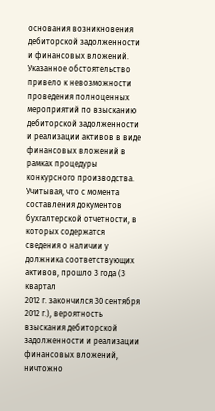основания возникновения дебиторской задолженности и финансовых вложений. Указанное обстоятельство привело к невозможности проведения полноценных мероприятий по взысканию дебиторской задолженности и реализации активов в виде финансовых вложений в рамках процедуры конкурсного производства. Учитывая, что с момента составления документов бухгалтерской отчетности, в которых содержатся сведения о наличии у должника соответствующих активов, прошло 3 года (3 квартал
2012 г. закончился 30 сентября 2012 г.), вероятность взыскания дебиторской задолженности и реализации финансовых вложений, ничтожно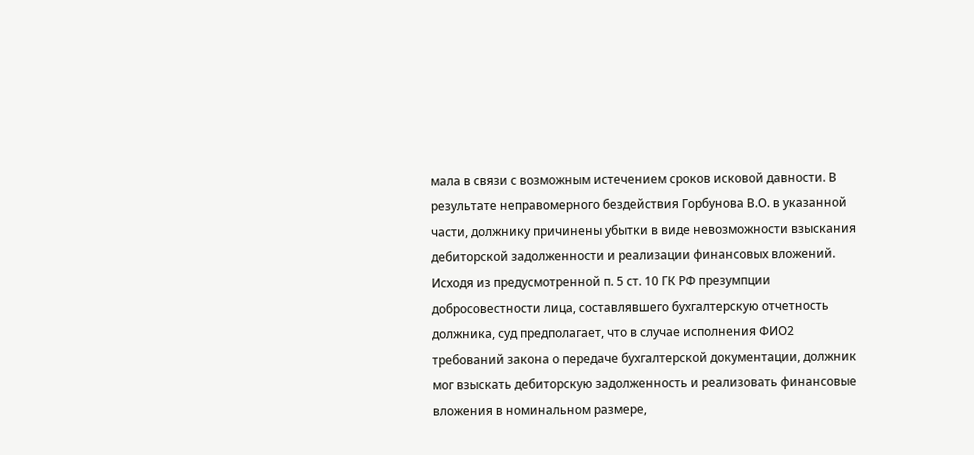мала в связи с возможным истечением сроков исковой давности. В результате неправомерного бездействия Горбунова В.О. в указанной части, должнику причинены убытки в виде невозможности взыскания дебиторской задолженности и реализации финансовых вложений.
Исходя из предусмотренной п. 5 ст. 10 ГК РФ презумпции добросовестности лица, составлявшего бухгалтерскую отчетность должника, суд предполагает, что в случае исполнения ФИО2 требований закона о передаче бухгалтерской документации, должник мог взыскать дебиторскую задолженность и реализовать финансовые вложения в номинальном размере,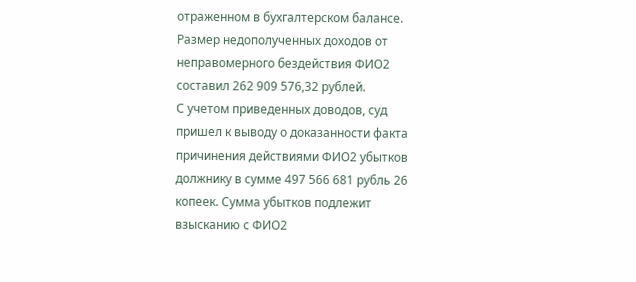отраженном в бухгалтерском балансе. Размер недополученных доходов от неправомерного бездействия ФИО2 составил 262 909 576,32 рублей.
С учетом приведенных доводов, суд пришел к выводу о доказанности факта причинения действиями ФИО2 убытков должнику в сумме 497 566 681 рубль 26 копеек. Сумма убытков подлежит взысканию с ФИО2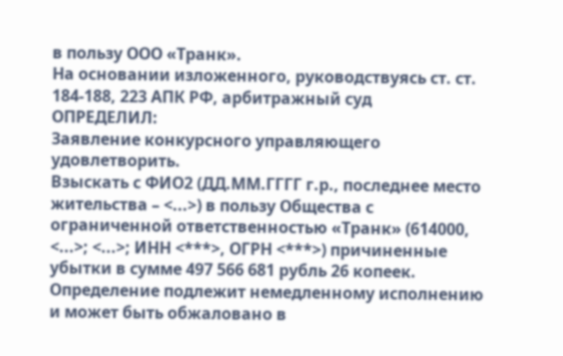в пользу ООО «Транк».
На основании изложенного, руководствуясь ст. ст. 184-188, 223 АПК РФ, арбитражный суд
ОПРЕДЕЛИЛ:
Заявление конкурсного управляющего удовлетворить.
Взыскать с ФИО2 (ДД.ММ.ГГГГ г.р., последнее место жительства – <...>) в пользу Общества с ограниченной ответственностью «Транк» (614000, <...>; <...>; ИНН <***>, ОГРН <***>) причиненные убытки в сумме 497 566 681 рубль 26 копеек.
Определение подлежит немедленному исполнению и может быть обжаловано в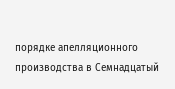порядке апелляционного производства в Семнадцатый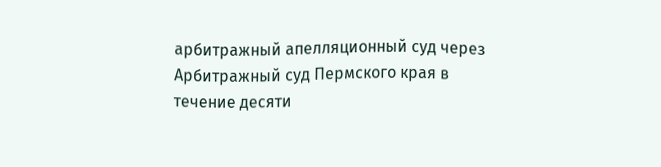арбитражный апелляционный суд через Арбитражный суд Пермского края в течение десяти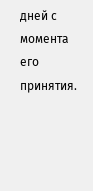дней с момента его принятия.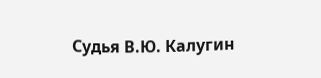Судья В.Ю. Калугин